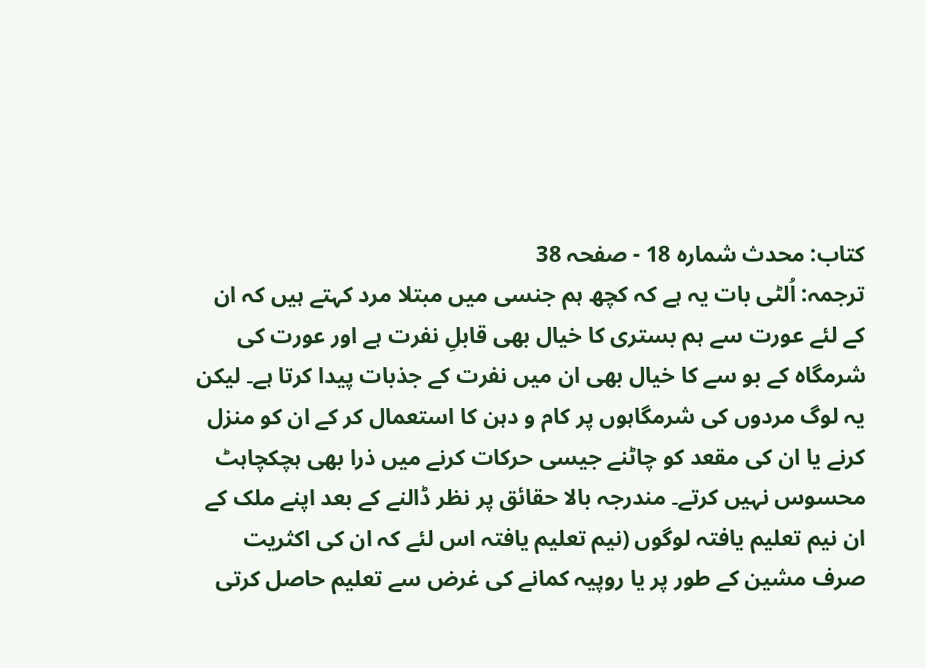کتاب: محدث شمارہ 18 - صفحہ 38
ترجمہ: اُلٹی بات یہ ہے کہ کچھ ہم جنسی میں مبتلا مرد کہتے ہیں کہ ان کے لئے عورت سے ہم بستری کا خیال بھی قابلِ نفرت ہے اور عورت کی شرمگاہ کے بو سے کا خیال بھی ان میں نفرت کے جذبات پیدا کرتا ہے۔ لیکن یہ لوگ مردوں کی شرمگاہوں پر کام و دہن کا استعمال کر کے ان کو منزل کرنے یا ان کی مقعد کو چاٹنے جیسی حرکات کرنے میں ذرا بھی ہچکچاہٹ محسوس نہیں کرتے۔ مندرجہ بالا حقائق پر نظر ڈالنے کے بعد اپنے ملک کے ان نیم تعلیم یافتہ لوگوں (نیم تعلیم یافتہ اس لئے کہ ان کی اکثریت صرف مشین کے طور پر یا روپیہ کمانے کی غرض سے تعلیم حاصل کرتی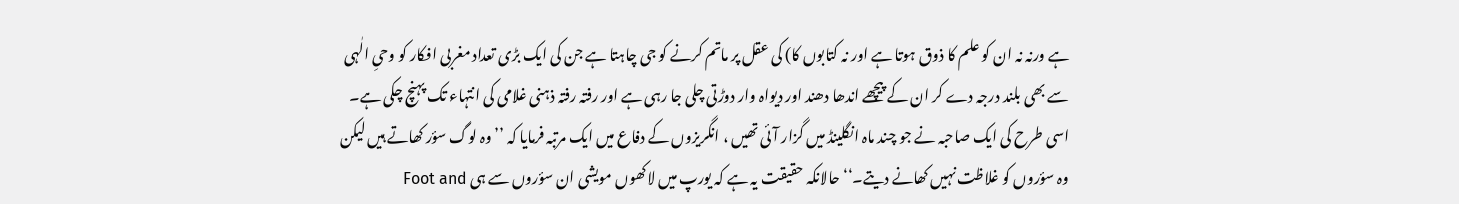ہے ورنہ نہ ان کو علم کا ذوق ہوتا ہے اور نہ کتابوں کا) کی عقل پر ماتم کرنے کو جی چاہتا ہے جن کی ایک بڑی تعداد مغربی افکار کو وحیِ الٰہی سے بھی بلند درجہ دے کر ان کے پیچھے اندھا دھند اور دیواہ وار دوڑتی چلی جا رہی ہے اور رفتہ رفتہ ذہنی غلامی کی انتہاء تک پہنچ چکی ہے۔ اسی طرح کی ایک صاحبہ نے جو چند ماہ انگلینڈ میں گزار آئی تھیں ، انگریزوں کے دفاع میں ایک مرتبہ فرمایا کہ ’’وہ لوگ سؤر کھاتے ہیں لیکن وہ سؤروں کو غلاظت نہیں کھانے دیتے۔‘‘ حالانکہ حقیقت یہ ہے کہ یورپ میں لاکھوں مویشی ان سؤروں سے ہی Foot and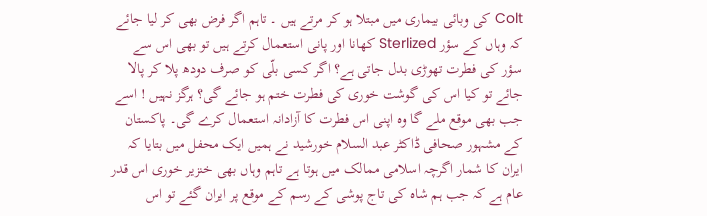Colt کی وبائی بیماری میں مبتلا ہو کر مرتے ہیں ۔ تاہم اگر فرض بھی کر لیا جائے کہ وہاں کے سؤر Sterlized کھانا اور پانی استعمال کرتے ہیں تو بھی اس سے سؤر کی فطرت تھوڑی بدل جاتی ہے؟ اگر کسی بلّی کو صرف دودھ پلا کر پالا جائے تو کیا اس کی گوشت خوری کی فطرت ختم ہو جائے گی؟ ہرگز نہیں ! اسے جب بھی موقع ملے گا وہ اپنی اس فطرت کا آزادانہ استعمال کرے گی۔ پاکستان کے مشہور صحافی ڈاکٹر عبد السلام خورشید نے ہمیں ایک محفل میں بتایا کہ ایران کا شمار اگرچہ اسلامی ممالک میں ہوتا ہے تاہم وہاں بھی خنزیر خوری اس قدر عام ہے کہ جب ہم شاہ کی تاج پوشی کے رسم کے موقع پر ایران گئے تو اس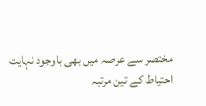مختصر سے عرصہ میں بھی باوجود نہایت احتیاط کے تین مرتبہ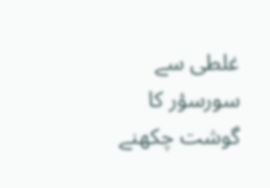غلطی سے سورسؤر کا گوشت چکھنے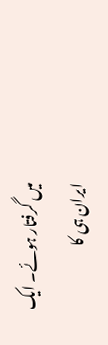میں گرفتار ہوئے۔ ایک ایران ہی کا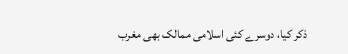ذکر کیا، دوسرے کئی اسلامی ممالک بھی مغرب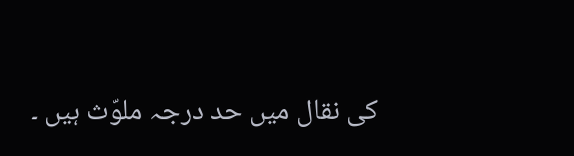کی نقال میں حد درجہ ملوّث ہیں ۔